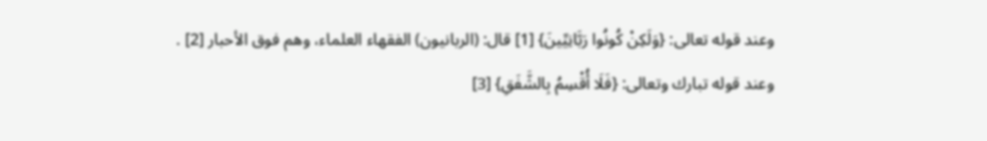وعند قوله تعالى: {وَلَكِنْ كُونُوا رَبَّانِيِّينَ} [1] قال: (الربانيون) الفقهاء العلماء، وهم فوق الأحبار [2] .
وعند قوله تبارك وتعالى: {فَلَا أُقْسِمُ بِالشَّفَقِ} [3]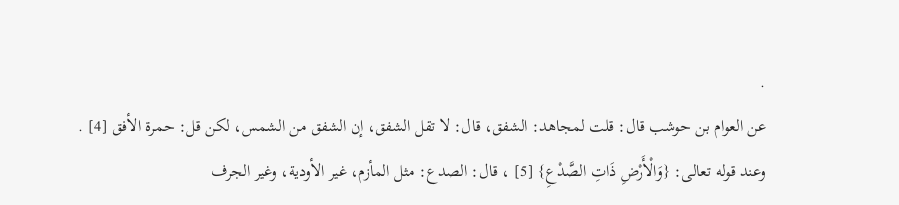.
عن العوام بن حوشب قال: قلت لمجاهد: الشفق، قال: لا تقل الشفق، إن الشفق من الشمس، لكن قل: حمرة الأفق [4] .
وعند قوله تعالى: {وَالْأَرْضِ ذَاتِ الصَّدْعِ} [5] ، قال: الصدع: مثل المأزم، غير الأودية، وغير الجرف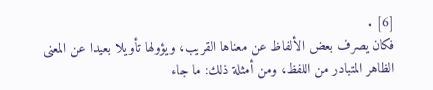[6] .
فكان يصرف بعض الألفاظ عن معناها القريب، ويؤولها تأويلا بعيدا عن المعنى الظاهر المتبادر من اللفظ، ومن أمثلة ذلك: ما جاء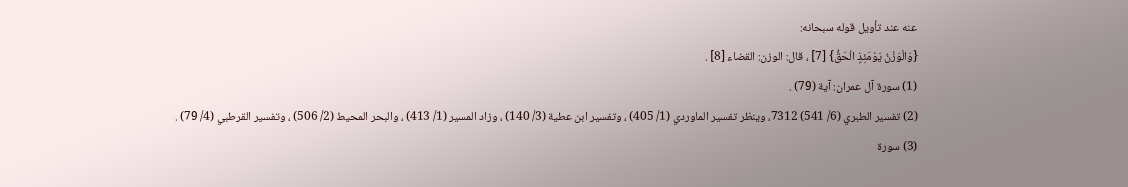عنه عند تأويل قوله سبحانه:
{وَالْوَزْنُ يَوْمَئِذٍ الْحَقُّ} [7] ، قال: الوزن: القضاء [8] .
(1) سورة آل عمران: آية (79) .
(2) تفسير الطبري (6/ 541) 7312، وينظر تفسير الماوردي (1/ 405) ، وتفسير ابن عطية (3/ 140) ، وزاد المسير (1/ 413) ، والبحر المحيط (2/ 506) ، وتفسير القرطبي (4/ 79) .
(3) سورة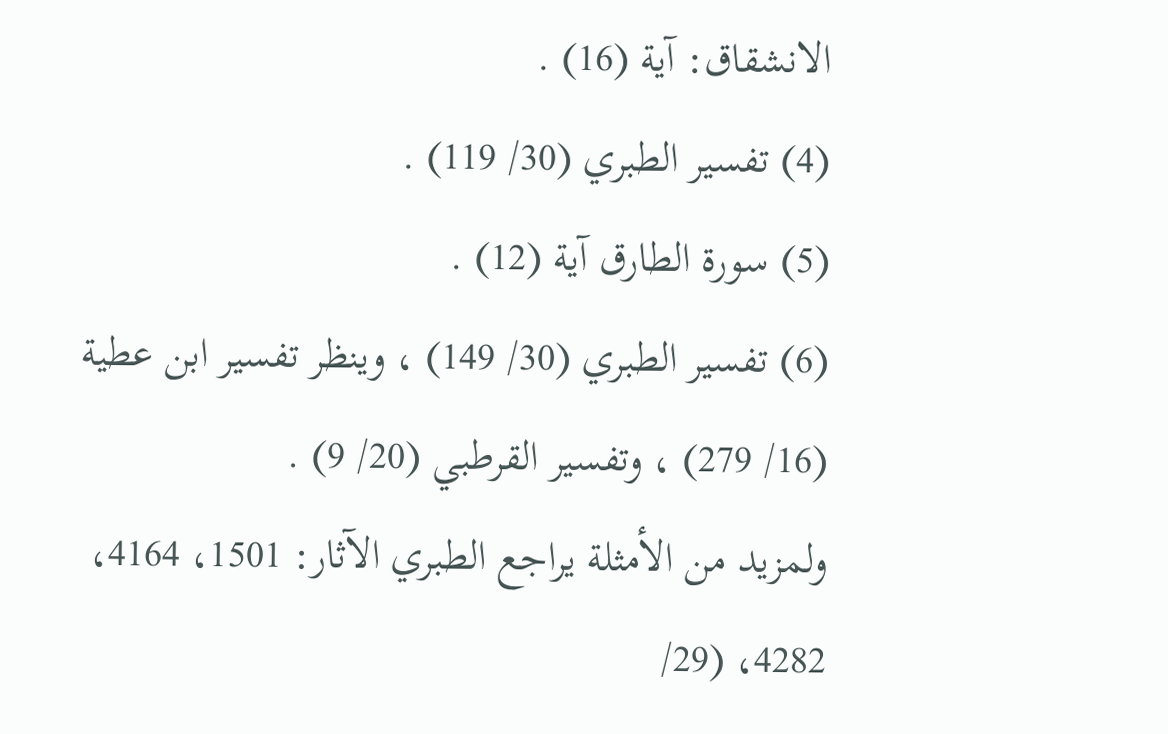الانشقاق: آية (16) .
(4) تفسير الطبري (30/ 119) .
(5) سورة الطارق آية (12) .
(6) تفسير الطبري (30/ 149) ، وينظر تفسير ابن عطية (16/ 279) ، وتفسير القرطبي (20/ 9) .
ولمزيد من الأمثلة يراجع الطبري الآثار: 1501، 4164، 4282، (29/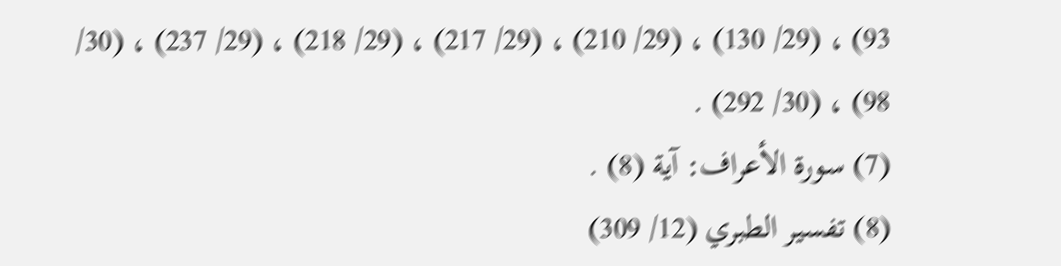93) ، (29/ 130) ، (29/ 210) ، (29/ 217) ، (29/ 218) ، (29/ 237) ، (30/ 98) ، (30/ 292) .
(7) سورة الأعراف: آية (8) .
(8) تفسير الطبري (12/ 309)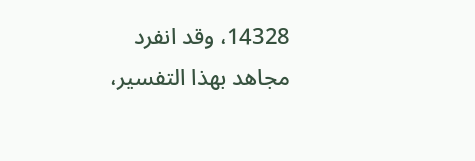14328، وقد انفرد مجاهد بهذا التفسير،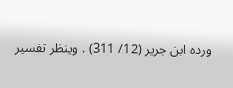ورده ابن جرير (12/ 311) . وينظر تفسير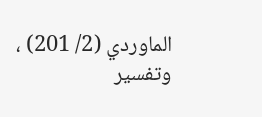الماوردي (2/ 201) ، وتفسير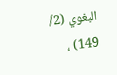البغوي (2/ 149) ،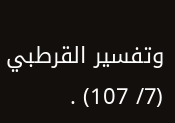وتفسير القرطبي (7/ 107) .